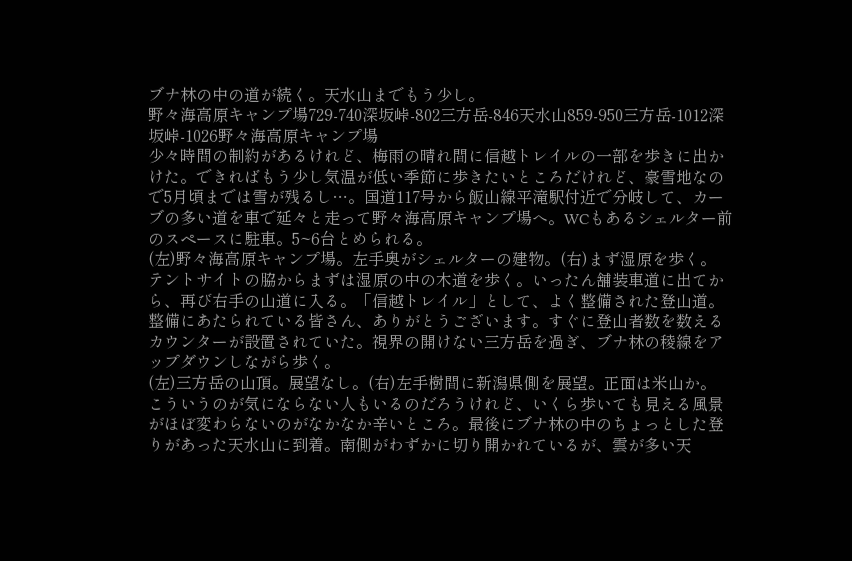ブナ林の中の道が続く。天水山までもう少し。
野々海高原キャンプ場729-740深坂峠-802三方岳-846天水山859-950三方岳-1012深坂峠-1026野々海高原キャンプ場
少々時間の制約があるけれど、梅雨の晴れ間に信越トレイルの一部を歩きに出かけた。できればもう少し気温が低い季節に歩きたいところだけれど、豪雪地なので5月頃までは雪が残るし…。国道117号から飯山線平滝駅付近で分岐して、カーブの多い道を車で延々と走って野々海高原キャンプ場へ。WCもあるシェルター前のスペースに駐車。5~6台とめられる。
(左)野々海高原キャンプ場。左手奥がシェルターの建物。(右)まず湿原を歩く。
テントサイトの脇からまずは湿原の中の木道を歩く。いったん舗装車道に出てから、再び右手の山道に入る。「信越トレイル」として、よく整備された登山道。整備にあたられている皆さん、ありがとうございます。すぐに登山者数を数えるカウンターが設置されていた。視界の開けない三方岳を過ぎ、ブナ林の稜線をアップダウンしながら歩く。
(左)三方岳の山頂。展望なし。(右)左手樹間に新潟県側を展望。正面は米山か。
こういうのが気にならない人もいるのだろうけれど、いくら歩いても見える風景がほぼ変わらないのがなかなか辛いところ。最後にブナ林の中のちょっとした登りがあった天水山に到着。南側がわずかに切り開かれているが、雲が多い天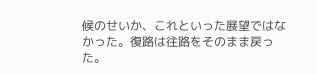候のせいか、これといった展望ではなかった。復路は往路をそのまま戻った。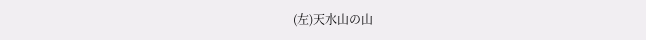(左)天水山の山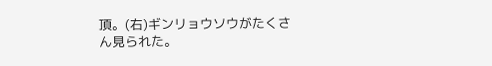頂。(右)ギンリョウソウがたくさん見られた。